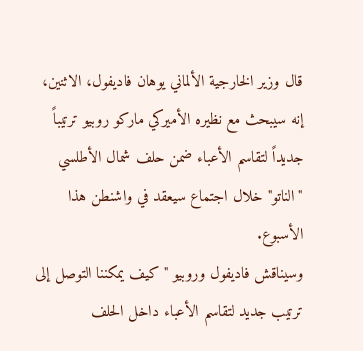قال وزير الخارجية الألماني يوهان فاديفول، الاثنين، إنه سيبحث مع نظيره الأميركي ماركو روبيو ترتيباً جديداً لتقاسم الأعباء ضمن حلف شمال الأطلسي "الناتو" خلال اجتماع سيعقد في واشنطن هذا الأسبوع.
وسيناقش فاديفول وروبيو "كيف يمكننا التوصل إلى ترتيب جديد لتقاسم الأعباء داخل الحلف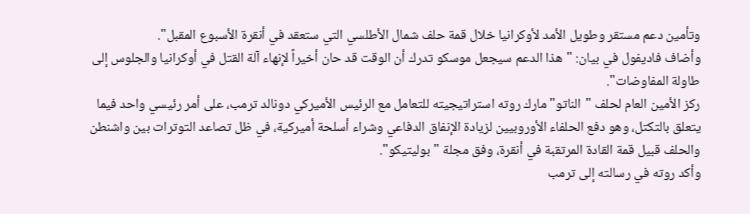وتأمين دعم مستقر وطويل الأمد لأوكرانيا خلال قمة حلف شمال الأطلسي التي ستعقد في أنقرة الأسبوع المقبل".
وأضاف فاديفول في بيان: "هذا الدعم سيجعل موسكو تدرك أن الوقت قد حان أخيراً لإنهاء آلة القتل في أوكرانيا والجلوس إلى طاولة المفاوضات".
ركز الأمين العام لحلف "الناتو" مارك روته استراتيجيته للتعامل مع الرئيس الأميركي دونالد ترمب، على أمر رئيسي واحد فيما يتعلق بالتكتل، وهو دفع الحلفاء الأوروبيين لزيادة الإنفاق الدفاعي وشراء أسلحة أميركية، في ظل تصاعد التوترات بين واشنطن والحلف قبيل قمة القادة المرتقبة في أنقرة، وفق مجلة "بوليتيكو".
وأكد روته في رسالته إلى ترمب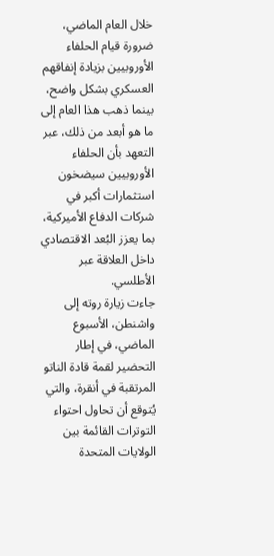خلال العام الماضي، ضرورة قيام الحلفاء الأوروبيين بزيادة إنفاقهم العسكري بشكل واضح، بينما ذهب هذا العام إلى ما هو أبعد من ذلك، عبر التعهد بأن الحلفاء الأوروبيين سيضخون استثمارات أكبر في شركات الدفاع الأميركية، بما يعزز البُعد الاقتصادي داخل العلاقة عبر الأطلسي.
جاءت زيارة روته إلى واشنطن، الأسبوع الماضي، في إطار التحضير لقمة قادة الناتو المرتقبة في أنقرة، والتي يُتوقع أن تحاول احتواء التوترات القائمة بين الولايات المتحدة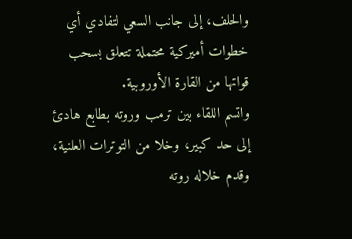والحلف، إلى جانب السعي لتفادي أي خطوات أميركية محتملة تتعلق بسحب قواتها من القارة الأوروبية.
واتسم اللقاء بين ترمب وروته بطابع هادئ إلى حد كبير، وخلا من التوترات العلنية، وقدم خلاله روته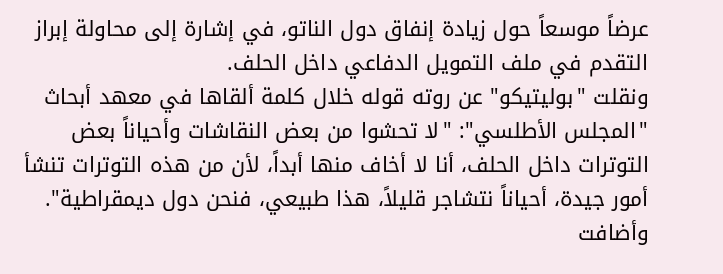عرضاً موسعاً حول زيادة إنفاق دول الناتو، في إشارة إلى محاولة إبراز التقدم في ملف التمويل الدفاعي داخل الحلف.
ونقلت "بوليتيكو" عن روته قوله خلال كلمة ألقاها في معهد أبحاث "المجلس الأطلسي": "لا تحشوا من بعض النقاشات وأحياناً بعض التوترات داخل الحلف، أنا لا أخاف منها أبداً، لأن من هذه التوترات تنشأ أمور جيدة، أحياناً نتشاجر قليلاً، هذا طبيعي، فنحن دول ديمقراطية".
وأضافت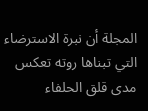المجلة أن نبرة الاسترضاء التي تبناها روته تعكس مدى قلق الحلفاء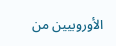الأوروبيين من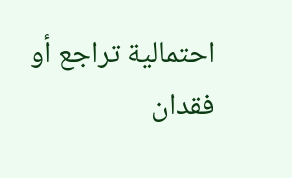احتمالية تراجع أو فقدان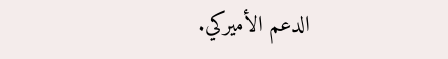الدعم الأميركي.